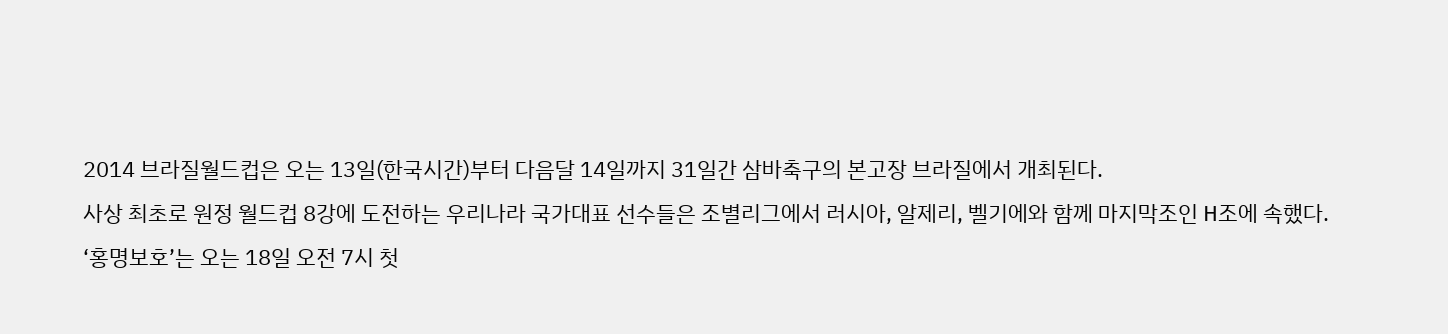2014 브라질월드컵은 오는 13일(한국시간)부터 다음달 14일까지 31일간 삼바축구의 본고장 브라질에서 개최된다.
사상 최초로 원정 월드컵 8강에 도전하는 우리나라 국가대표 선수들은 조별리그에서 러시아, 알제리, 벨기에와 함께 마지막조인 H조에 속했다.
‘홍명보호’는 오는 18일 오전 7시 첫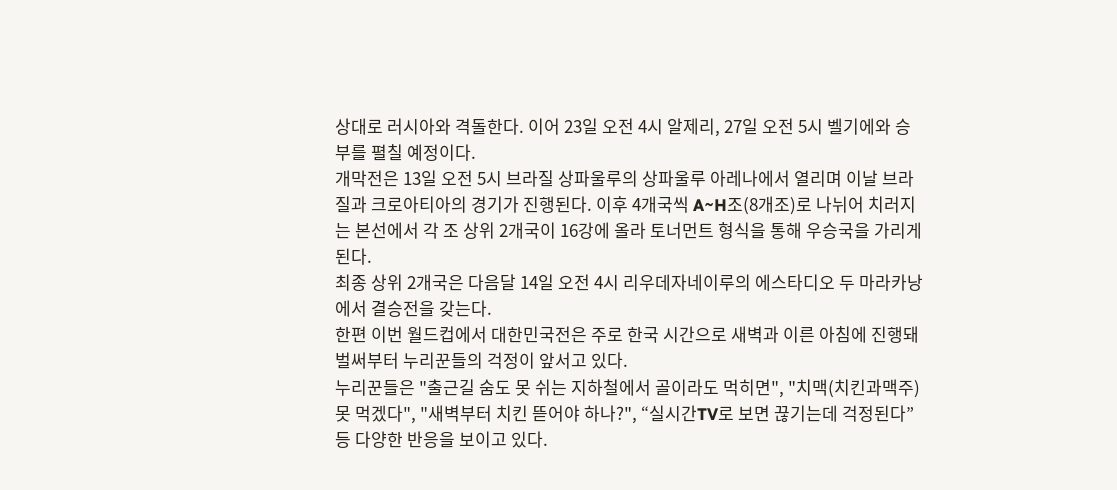상대로 러시아와 격돌한다. 이어 23일 오전 4시 알제리, 27일 오전 5시 벨기에와 승부를 펼칠 예정이다.
개막전은 13일 오전 5시 브라질 상파울루의 상파울루 아레나에서 열리며 이날 브라질과 크로아티아의 경기가 진행된다. 이후 4개국씩 A~H조(8개조)로 나뉘어 치러지는 본선에서 각 조 상위 2개국이 16강에 올라 토너먼트 형식을 통해 우승국을 가리게 된다.
최종 상위 2개국은 다음달 14일 오전 4시 리우데자네이루의 에스타디오 두 마라카낭에서 결승전을 갖는다.
한편 이번 월드컵에서 대한민국전은 주로 한국 시간으로 새벽과 이른 아침에 진행돼 벌써부터 누리꾼들의 걱정이 앞서고 있다.
누리꾼들은 "출근길 숨도 못 쉬는 지하철에서 골이라도 먹히면", "치맥(치킨과맥주) 못 먹겠다", "새벽부터 치킨 뜯어야 하나?", “실시간TV로 보면 끊기는데 걱정된다” 등 다양한 반응을 보이고 있다.